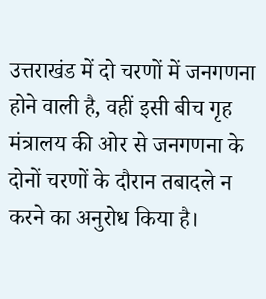उत्तराखंड में दो चरणों में जनगणना होने वाली है, वहीं इसी बीच गृह मंत्रालय की ओर से जनगणना के दोनों चरणों के दौरान तबादले न करने का अनुरोध किया है।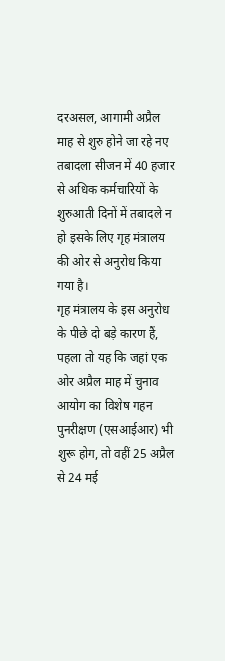दरअसल, आगामी अप्रैल माह से शुरु होने जा रहे नए तबादला सीजन में 40 हजार से अधिक कर्मचारियों के शुरुआती दिनों में तबादले न हो इसके लिए गृह मंत्रालय की ओर से अनुरोध किया गया है।
गृह मंत्रालय के इस अनुरोध के पीछे दो बड़े कारण हैं, पहला तो यह कि जहां एक ओर अप्रैल माह में चुनाव आयोग का विशेष गहन पुनरीक्षण (एसआईआर) भी शुरू होग, तो वहीं 25 अप्रैल से 24 मई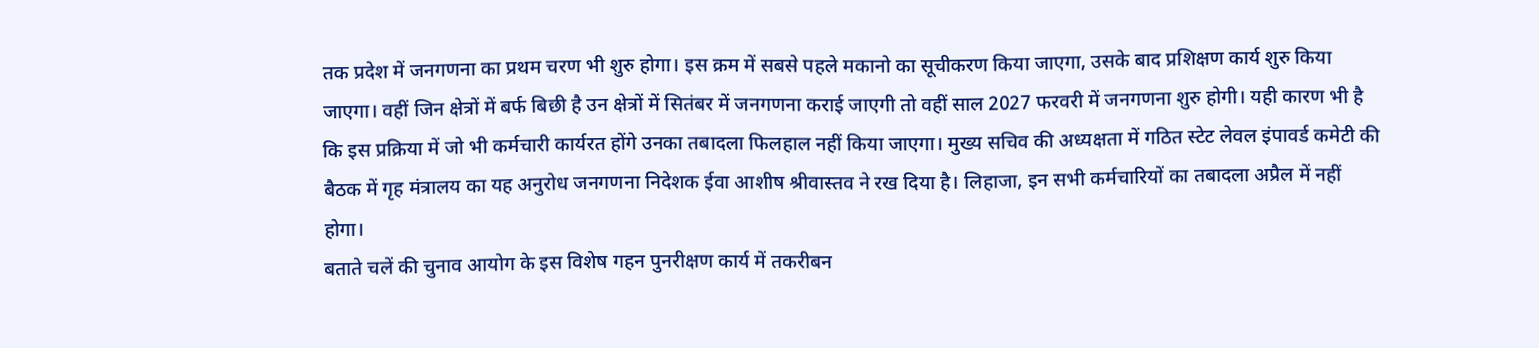तक प्रदेश में जनगणना का प्रथम चरण भी शुरु होगा। इस क्रम में सबसे पहले मकानो का सूचीकरण किया जाएगा, उसके बाद प्रशिक्षण कार्य शुरु किया जाएगा। वहीं जिन क्षेत्रों में बर्फ बिछी है उन क्षेत्रों में सितंबर में जनगणना कराई जाएगी तो वहीं साल 2027 फरवरी में जनगणना शुरु होगी। यही कारण भी है कि इस प्रक्रिया में जो भी कर्मचारी कार्यरत होंगे उनका तबादला फिलहाल नहीं किया जाएगा। मुख्य सचिव की अध्यक्षता में गठित स्टेट लेवल इंपावर्ड कमेटी की बैठक में गृह मंत्रालय का यह अनुरोध जनगणना निदेशक ईवा आशीष श्रीवास्तव ने रख दिया है। लिहाजा, इन सभी कर्मचारियों का तबादला अप्रैल में नहीं होगा।
बताते चलें की चुनाव आयोग के इस विशेष गहन पुनरीक्षण कार्य में तकरीबन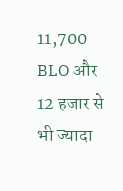11,700 BLO और 12 हजार से भी ज्यादा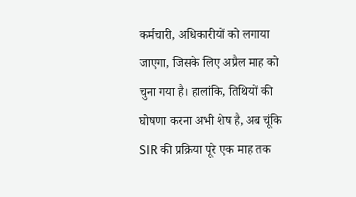कर्मचारी, अधिकारीयों को लगाया जाएगा, जिसके लिए अप्रैल माह को चुना गया है। हालांकि, तिथियों की घोषणा करना अभी शेष है, अब चूंकि SIR की प्रक्रिया पूरे एक माह तक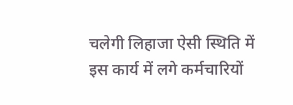चलेगी लिहाजा ऐसी स्थिति में इस कार्य में लगे कर्मचारियों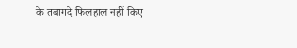के तबागदे फिलहाल नहीं किए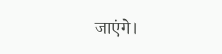जाएंगे।